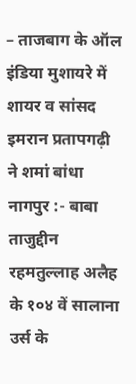– ताजबाग के ऑल इंडिया मुशायरे में शायर व सांसद इमरान प्रतापगढ़ी ने शमां बांधा
नागपुर :- बाबा ताजुद्दीन रहमतुल्लाह अलैह के १०४ वें सालाना उर्स के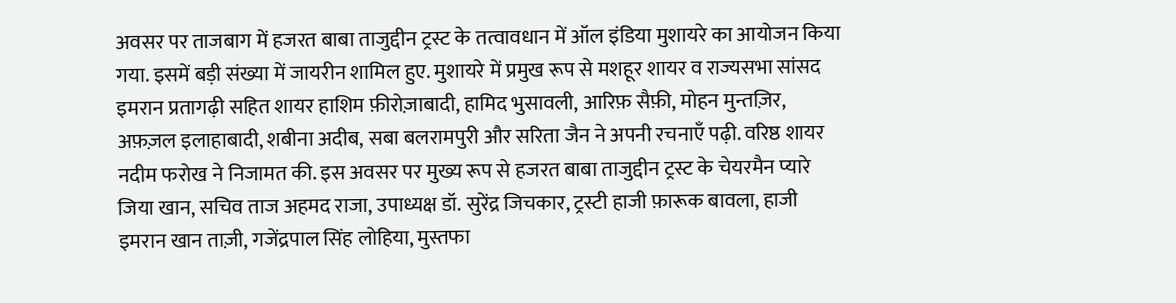अवसर पर ताजबाग में हजरत बाबा ताजुद्दीन ट्रस्ट के तत्वावधान में ऑल इंडिया मुशायरे का आयोजन किया गया. इसमें बड़ी संख्या में जायरीन शामिल हुए. मुशायरे में प्रमुख रूप से मशहूर शायर व राज्यसभा सांसद इमरान प्रतागढ़ी सहित शायर हाशिम फ़ीरोज़ाबादी, हामिद भुसावली, आरिफ़ सैफ़ी, मोहन मुन्तज़िर, अफ़ज़ल इलाहाबादी, शबीना अदीब, सबा बलरामपुरी और सरिता जैन ने अपनी रचनाएँ पढ़ी. वरिष्ठ शायर नदीम फरोख ने निजामत की. इस अवसर पर मुख्य रूप से हजरत बाबा ताजुद्दीन ट्रस्ट के चेयरमैन प्यारे जिया खान, सचिव ताज अहमद राजा, उपाध्यक्ष डॉ. सुरेंद्र जिचकार, ट्रस्टी हाजी फ़ारूक बावला, हाजी इमरान खान ताज़ी, गजेंद्रपाल सिंह लोहिया, मुस्तफा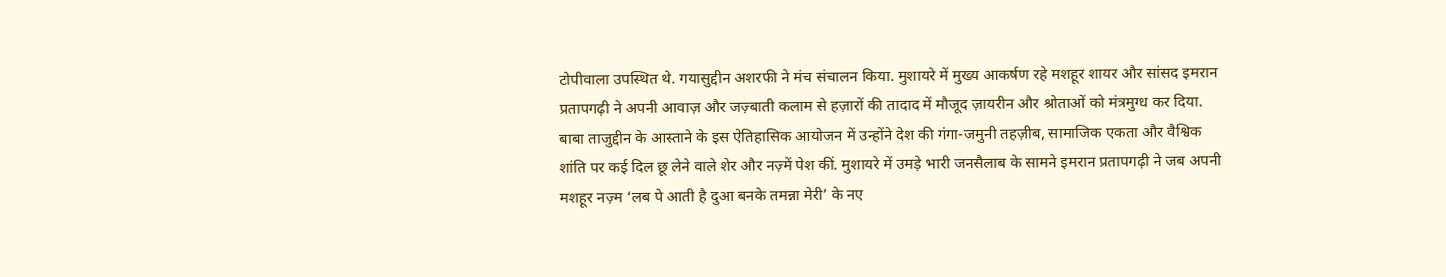टोपीवाला उपस्थित थे. गयासुद्दीन अशरफी ने मंच संचालन किया. मुशायरे में मुख्य आकर्षण रहे मशहूर शायर और सांसद इमरान प्रतापगढ़ी ने अपनी आवाज़ और जज़्बाती कलाम से हज़ारों की तादाद में मौजूद ज़ायरीन और श्रोताओं को मंत्रमुग्ध कर दिया. बाबा ताजुद्दीन के आस्ताने के इस ऐतिहासिक आयोजन में उन्होंने देश की गंगा-जमुनी तहज़ीब, सामाजिक एकता और वैश्विक शांति पर कई दिल छू लेने वाले शेर और नज़्में पेश कीं. मुशायरे में उमड़े भारी जनसैलाब के सामने इमरान प्रतापगढ़ी ने जब अपनी मशहूर नज़्म ‘लब पे आती है दुआ बनके तमन्ना मेरी’ के नए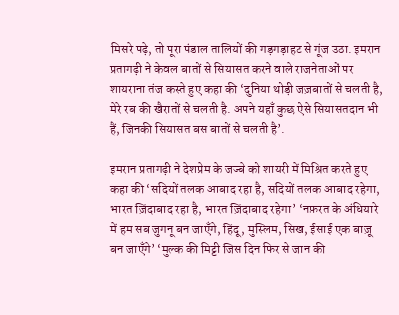मिसरे पढ़े, तो पूरा पंडाल तालियों की गड़गड़ाहट से गूंज उठा. इमरान प्रतागढ़ी ने केवल बातों से सियासत करने वाले राजनेताओं पर शायराना तंज कस्ते हुए कहा की ‘दुनिया थोड़ी जज़बातों से चलती है, मेरे रब की खैरातों से चलती है. अपने यहाँ कुछ ऐसे सियासतदान भी हैं, जिनकी सियासत बस बातों से चलती है’.

इमरान प्रतागढ़ी ने देशप्रेम के जज्बे को शायरी में मिश्रित करते हुए कहा की ‘सदियों तलक आबाद रहा है, सदियों तलक आबाद रहेगा, भारत ज़िंदाबाद रहा है, भारत ज़िंदाबाद रहेगा’ ‘नफ़रत के अंधियारे में हम सब जुगनू बन जाएँगे, हिंदू, मुस्लिम, सिख, ईसाई एक बाज़ू बन जाएँगे’ ‘मुल्क की मिट्टी जिस दिन फिर से जान की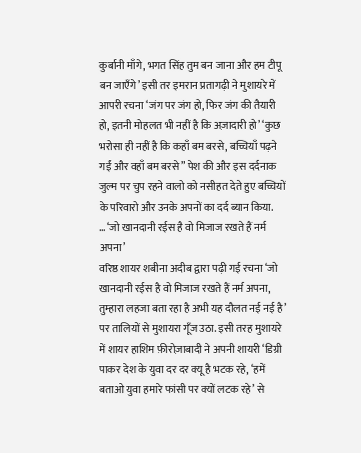कुर्बानी माँगे, भगत सिंह तुम बन जाना और हम टीपू बन जाएँगे’ इसी तर इमरान प्रतागढ़ी ने मुशायरे में आपरी रचना ‘जंग पर जंग हो, फिर जंग की तैयारी हो, इतनी मोहलत भी नहीं है कि अज़ादारी हो’ ‘कुछ भरोसा ही नहीं है कि कहाँ बम बरसे, बच्चियाँ पढ़ने गईं और वहाँ बम बरसे” पेश की और इस दर्दनाक जुल्म पर चुप रहने वालो को नसीहत देते हुए बच्चियों के परिवारो और उनके अपनों का दर्द ब्यान किया.
… ‘जो खानदानी रईस है वो मिजाज रखते हैं नर्म अपना’
वरिष्ठ शायर शबीना अदीब द्वारा पढ़ी गई रचना ‘जो खानदानी रईस है वो मिजाज रखते हैं नर्म अपना, तुम्हारा लहजा बता रहा है अभी यह दौलत नई नई है’ पर तालियों से मुशायरा गूँज उठा. इसी तरह मुशायरे में शायर हाशिम फ़ीरोज़ाबादी ने अपनी शायरी ‘डिग्री पाकर देश के युवा दर दर क्यू है भटक रहे, ‘हमें बताओ युवा हमारे फांसी पर क्यों लटक रहे’ से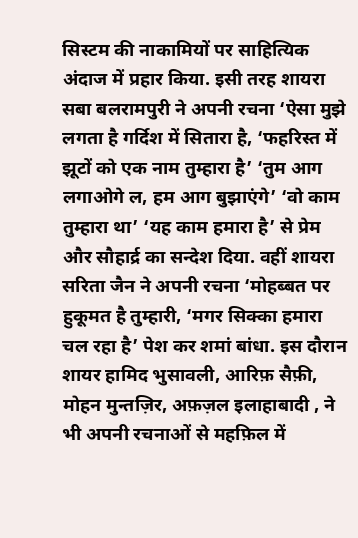सिस्टम की नाकामियों पर साहित्यिक अंदाज में प्रहार किया. इसी तरह शायरा सबा बलरामपुरी ने अपनी रचना ‘ऐसा मुझे लगता है गर्दिश में सितारा है, ‘फहरिस्त में झूटों को एक नाम तुम्हारा है’ ‘तुम आग लगाओगे ल, हम आग बुझाएंगे’ ‘वो काम तुम्हारा था’ ‘यह काम हमारा है’ से प्रेम और सौहार्द्र का सन्देश दिया. वहीं शायरा सरिता जैन ने अपनी रचना ‘मोहब्बत पर हुकूमत है तुम्हारी, ‘मगर सिक्का हमारा चल रहा है’ पेश कर शमां बांधा. इस दौरान शायर हामिद भुसावली, आरिफ़ सैफ़ी, मोहन मुन्तज़िर, अफ़ज़ल इलाहाबादी , ने भी अपनी रचनाओं से महफ़िल में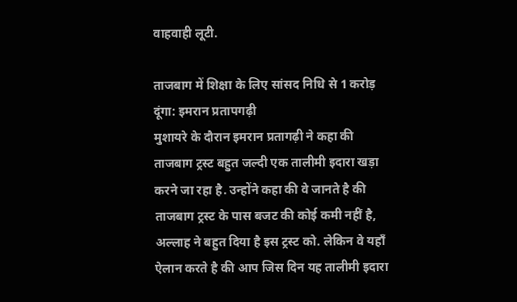वाहवाही लूटी.

ताजबाग में शिक्षा के लिए सांसद निधि से 1 करोड़ दूंगा: इमरान प्रतापगढ़ी
मुशायरे के दौरान इमरान प्रतागढ़ी ने कहा की ताजबाग ट्रस्ट बहुत जल्दी एक तालीमी इदारा खड़ा करने जा रहा है. उन्होंने कहा की वे जानते है की ताजबाग ट्रस्ट के पास बजट की कोई कमी नहीं है, अल्लाह ने बहुत दिया है इस ट्रस्ट को. लेकिन वे यहाँ ऐलान करते है की आप जिस दिन यह तालीमी इदारा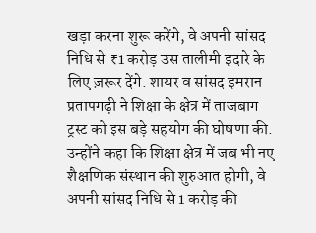खड़ा करना शुरू करेंगे, वे अपनी सांसद निधि से ₹1 करोड़ उस तालीमी इदारे के लिए ज़रूर देंगे. शायर व सांसद इमरान प्रतापगढ़ी ने शिक्षा के क्षेत्र में ताजबाग ट्रस्ट को इस बड़े सहयोग की घोषणा की. उन्होंने कहा कि शिक्षा क्षेत्र में जब भी नए शैक्षणिक संस्थान की शुरुआत होगी, वे अपनी सांसद निधि से 1 करोड़ की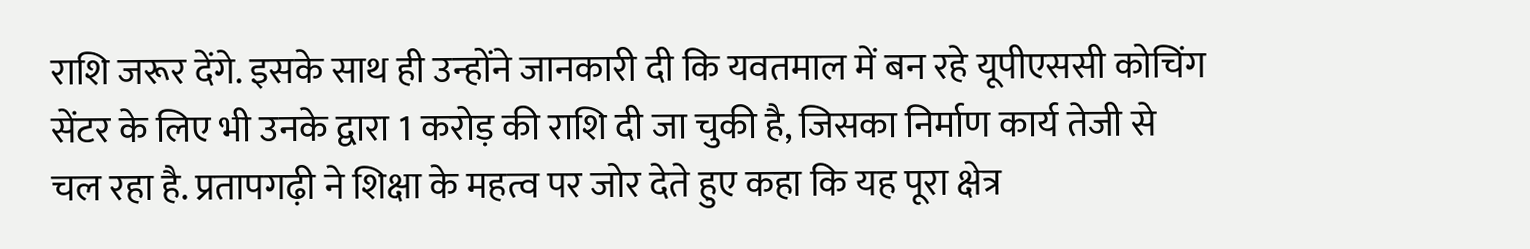राशि जरूर देंगे. इसके साथ ही उन्होंने जानकारी दी कि यवतमाल में बन रहे यूपीएससी कोचिंग सेंटर के लिए भी उनके द्वारा 1 करोड़ की राशि दी जा चुकी है, जिसका निर्माण कार्य तेजी से चल रहा है. प्रतापगढ़ी ने शिक्षा के महत्व पर जोर देते हुए कहा कि यह पूरा क्षेत्र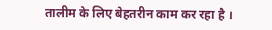तालीम के लिए बेहतरीन काम कर रहा है ।